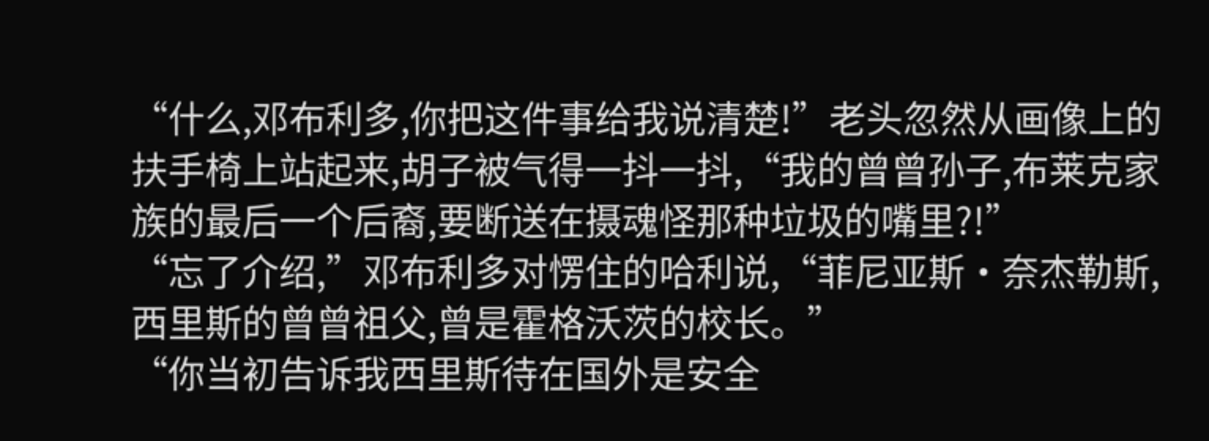“什么,邓布利多,你把这件事给我说清楚!”老头忽然从画像上的扶手椅上站起来,胡子被气得一抖一抖,“我的曾曾孙子,布莱克家族的最后一个后裔,要断送在摄魂怪那种垃圾的嘴里?!”
“忘了介绍,”邓布利多对愣住的哈利说,“菲尼亚斯·奈杰勒斯,西里斯的曾曾祖父,曾是霍格沃茨的校长。”
“你当初告诉我西里斯待在国外是安全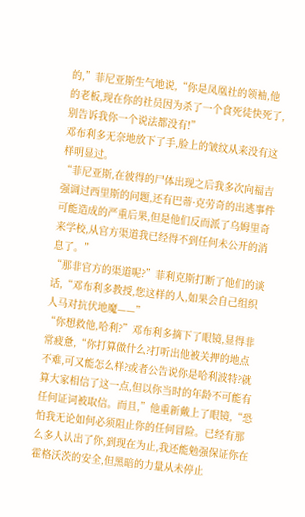的,”菲尼亚斯生气地说,“你是凤凰社的领袖,他的老板,现在你的社员因为杀了一个食死徒快死了,别告诉我你一个说法都没有!”
邓布利多无奈地放下了手,脸上的皱纹从来没有这样明显过。
“菲尼亚斯,在彼得的尸体出现之后我多次向福吉强调过西里斯的问题,还有巴蒂·克劳奇的出逃事件可能造成的严重后果,但是他们反而派了乌姆里奇来学校,从官方渠道我已经得不到任何未公开的消息了。”
“那非官方的渠道呢?”菲利克斯打断了他们的谈话,“邓布利多教授,您这样的人,如果会自己组织人马对抗伏地魔——”
“你想救他,哈利?”邓布利多摘下了眼镜,显得非常疲惫,“你打算做什么?打听出他被关押的地点不难,可又能怎么样?或者公告说你是哈利波特?就算大家相信了这一点,但以你当时的年龄不可能有任何证词被取信。而且,”他重新戴上了眼镜,“恐怕我无论如何必须阻止你的任何冒险。已经有那么多人认出了你,到现在为止,我还能勉强保证你在霍格沃茨的安全,但黑暗的力量从未停止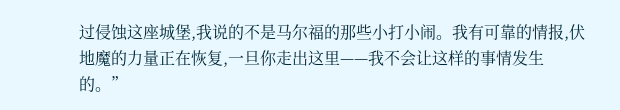过侵蚀这座城堡,我说的不是马尔福的那些小打小闹。我有可靠的情报,伏地魔的力量正在恢复,一旦你走出这里——我不会让这样的事情发生的。”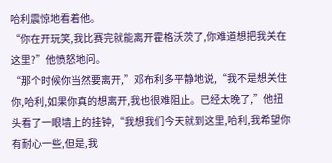哈利震惊地看着他。
“你在开玩笑,我比赛完就能离开霍格沃茨了,你难道想把我关在这里?”他愤怒地问。
“那个时候你当然要离开,”邓布利多平静地说,“我不是想关住你,哈利,如果你真的想离开,我也很难阻止。已经太晚了,”他扭头看了一眼墙上的挂钟,“我想我们今天就到这里,哈利,我希望你有耐心一些,但是,我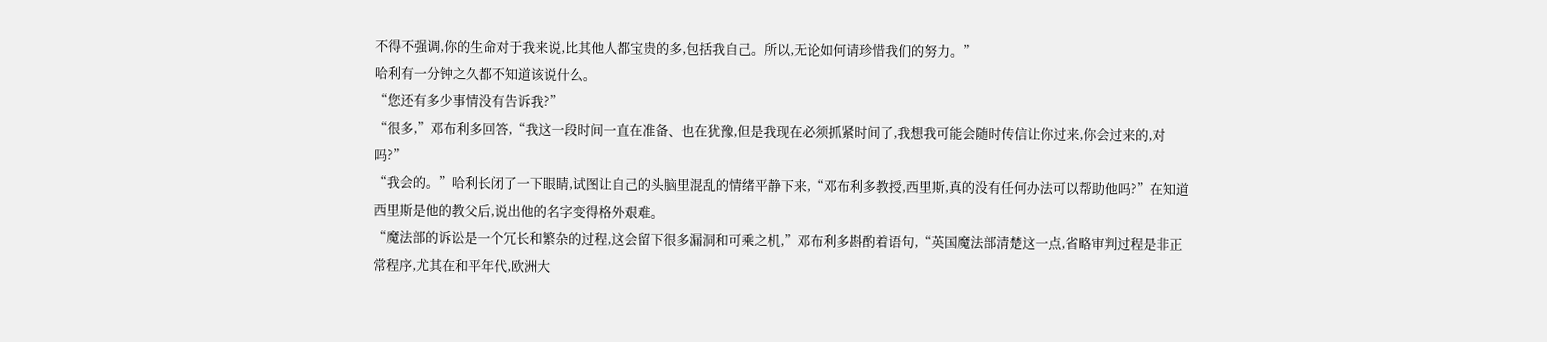不得不强调,你的生命对于我来说,比其他人都宝贵的多,包括我自己。所以,无论如何请珍惜我们的努力。”
哈利有一分钟之久都不知道该说什么。
“您还有多少事情没有告诉我?”
“很多,”邓布利多回答,“我这一段时间一直在准备、也在犹豫,但是我现在必须抓紧时间了,我想我可能会随时传信让你过来,你会过来的,对吗?”
“我会的。”哈利长闭了一下眼睛,试图让自己的头脑里混乱的情绪平静下来,“邓布利多教授,西里斯,真的没有任何办法可以帮助他吗?”在知道西里斯是他的教父后,说出他的名字变得格外艰难。
“魔法部的诉讼是一个冗长和繁杂的过程,这会留下很多漏洞和可乘之机,”邓布利多斟酌着语句,“英国魔法部清楚这一点,省略审判过程是非正常程序,尤其在和平年代,欧洲大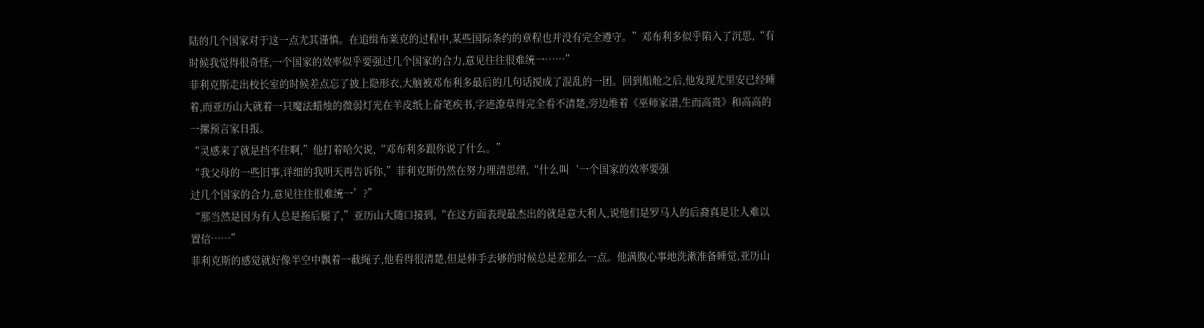陆的几个国家对于这一点尤其谨慎。在追缉布莱克的过程中,某些国际条约的章程也并没有完全遵守。”邓布利多似乎陷入了沉思,“有时候我觉得很奇怪,一个国家的效率似乎要强过几个国家的合力,意见往往很难统一……”
菲利克斯走出校长室的时候差点忘了披上隐形衣,大脑被邓布利多最后的几句话搅成了混乱的一团。回到船舱之后,他发现尤里安已经睡着,而亚历山大就着一只魔法蜡烛的微弱灯光在羊皮纸上奋笔疾书,字迹潦草得完全看不清楚,旁边堆着《巫师家谱,生而高贵》和高高的一摞预言家日报。
“灵感来了就是挡不住啊,”他打着哈欠说,“邓布利多跟你说了什么。”
“我父母的一些旧事,详细的我明天再告诉你,”菲利克斯仍然在努力理清思绪,“什么叫‘一个国家的效率要强
过几个国家的合力,意见往往很难统一’?”
“那当然是因为有人总是拖后腿了,”亚历山大随口接到,“在这方面表现最杰出的就是意大利人,说他们是罗马人的后裔真是让人难以置信……”
菲利克斯的感觉就好像半空中飘着一截绳子,他看得很清楚,但是伸手去够的时候总是差那么一点。他满腹心事地洗漱准备睡觉,亚历山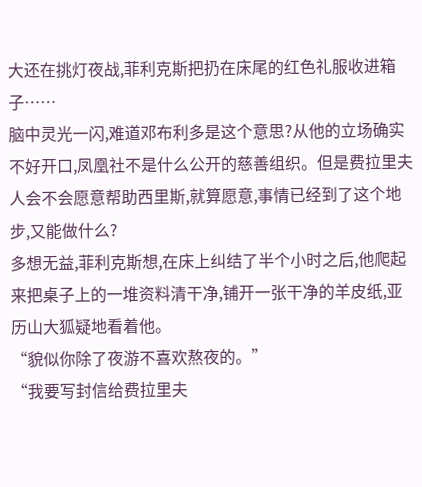大还在挑灯夜战,菲利克斯把扔在床尾的红色礼服收进箱子……
脑中灵光一闪,难道邓布利多是这个意思?从他的立场确实不好开口,凤凰社不是什么公开的慈善组织。但是费拉里夫人会不会愿意帮助西里斯,就算愿意,事情已经到了这个地步,又能做什么?
多想无益,菲利克斯想,在床上纠结了半个小时之后,他爬起来把桌子上的一堆资料清干净,铺开一张干净的羊皮纸,亚历山大狐疑地看着他。
“貌似你除了夜游不喜欢熬夜的。”
“我要写封信给费拉里夫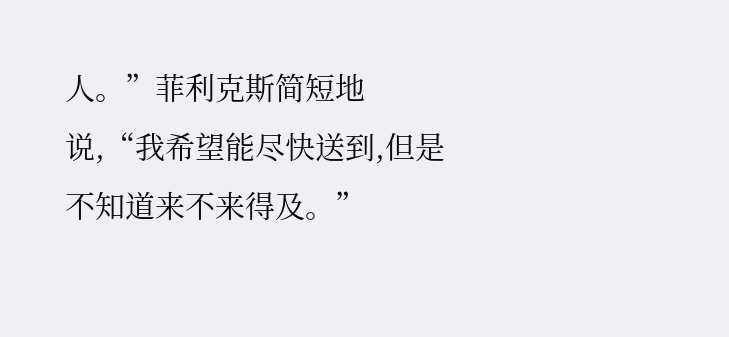人。”菲利克斯简短地说,“我希望能尽快送到,但是不知道来不来得及。”